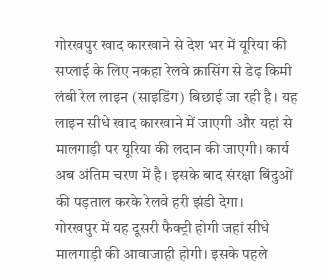गोरखपुर खाद कारखाने से देश भर में यूरिया की सप्लाई के लिए नकहा रेलवे क्रासिंग से डेढ़ किमी लंबी रेल लाइन (साइडिंग) बिछाई जा रही है। यह लाइन सीधे खाद कारखाने में जाएगी और यहां से मालगाड़ी पर यूरिया की लदान की जाएगी। कार्य अब अंतिम चरण में है। इसके बाद संरक्षा बिंदुओं की पड़ताल करके रेलवे हरी झंडी देगा।
गोरखपुर में यह दूसरी फैक्ट्री होगी जहां सीधे मालगाड़ी की आवाजाही होगी। इसके पहले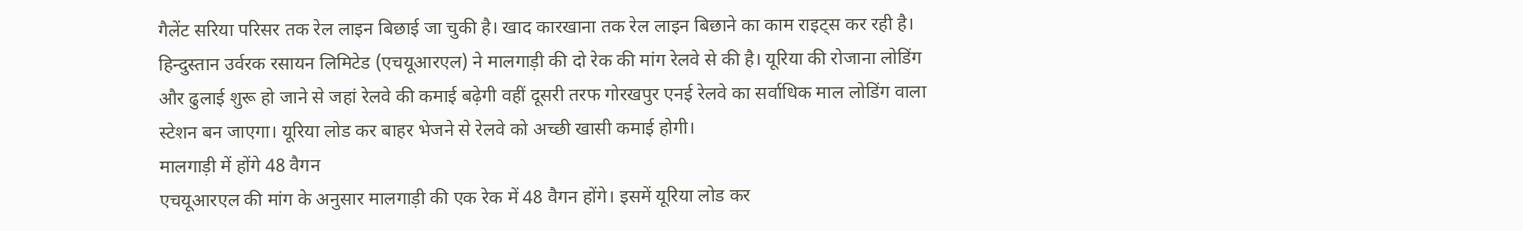गैलेंट सरिया परिसर तक रेल लाइन बिछाई जा चुकी है। खाद कारखाना तक रेल लाइन बिछाने का काम राइट्स कर रही है। हिन्दुस्तान उर्वरक रसायन लिमिटेड (एचयूआरएल) ने मालगाड़ी की दो रेक की मांग रेलवे से की है। यूरिया की रोजाना लोडिंग और ढुलाई शुरू हो जाने से जहां रेलवे की कमाई बढ़ेगी वहीं दूसरी तरफ गोरखपुर एनई रेलवे का सर्वाधिक माल लोडिंग वाला स्टेशन बन जाएगा। यूरिया लोड कर बाहर भेजने से रेलवे को अच्छी खासी कमाई होगी।
मालगाड़ी में होंगे 48 वैगन
एचयूआरएल की मांग के अनुसार मालगाड़ी की एक रेक में 48 वैगन होंगे। इसमें यूरिया लोड कर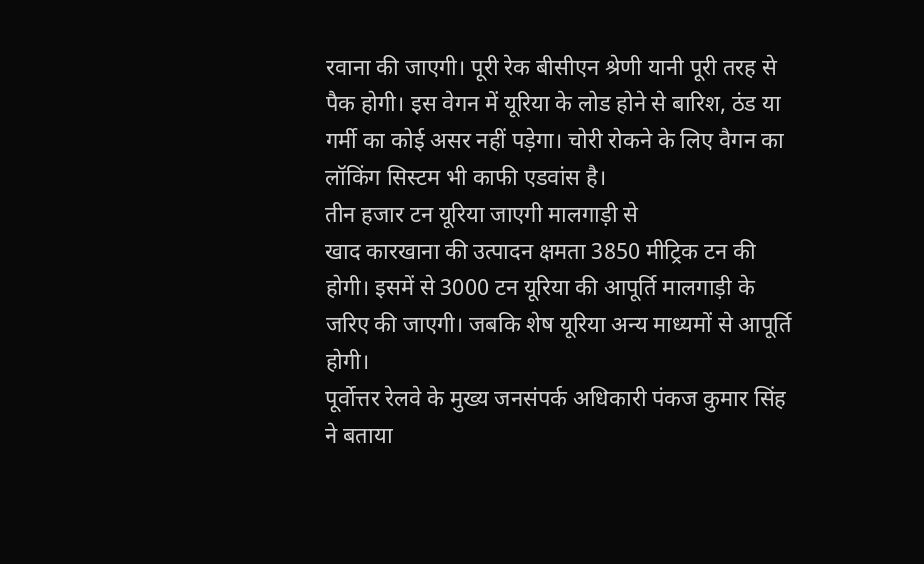रवाना की जाएगी। पूरी रेक बीसीएन श्रेणी यानी पूरी तरह से पैक होगी। इस वेगन में यूरिया के लोड होने से बारिश, ठंड या गर्मी का कोई असर नहीं पड़ेगा। चोरी रोकने के लिए वैगन का लॉकिंग सिस्टम भी काफी एडवांस है।
तीन हजार टन यूरिया जाएगी मालगाड़ी से
खाद कारखाना की उत्पादन क्षमता 3850 मीट्रिक टन की होगी। इसमें से 3000 टन यूरिया की आपूर्ति मालगाड़ी के जरिए की जाएगी। जबकि शेष यूरिया अन्य माध्यमों से आपूर्ति होगी।
पूर्वोत्तर रेलवे के मुख्य जनसंपर्क अधिकारी पंकज कुमार सिंह ने बताया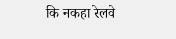कि नकहा रेलवे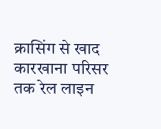क्रासिंग से खाद कारखाना परिसर तक रेल लाइन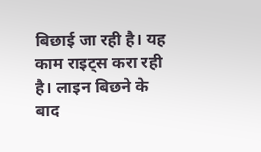बिछाई जा रही है। यह काम राइट्स करा रही है। लाइन बिछने के बाद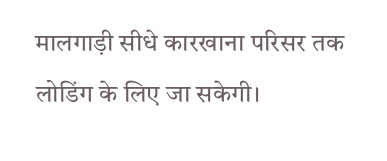मालगाड़ी सीधे कारखाना परिसर तक लोडिंग के लिए जा सकेगी।